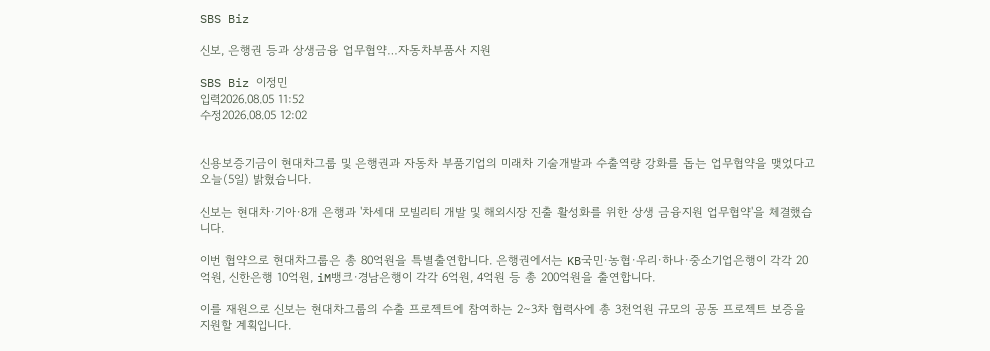SBS Biz

신보, 은행권 등과 상생금융 업무협약…자동차부품사 지원

SBS Biz 이정민
입력2026.08.05 11:52
수정2026.08.05 12:02


신용보증기금이 현대차그룹 및 은행권과 자동차 부품기업의 미래차 기술개발과 수출역량 강화를 돕는 업무협약을 맺었다고 오늘(5일) 밝혔습니다.

신보는 현대차·기아·8개 은행과 '차세대 모빌리티 개발 및 해외시장 진출 활성화를 위한 상생 금융지원 업무협약'을 체결했습니다.

이번 협약으로 현대차그룹은 총 80억원을 특별출연합니다. 은행권에서는 KB국민·농협·우리·하나·중소기업은행이 각각 20억원, 신한은행 10억원, iM뱅크·경남은행이 각각 6억원, 4억원 등 총 200억원을 출연합니다.

이를 재원으로 신보는 현대차그룹의 수출 프로젝트에 참여하는 2∼3차 협력사에 총 3천억원 규모의 공동 프로젝트 보증을 지원할 계획입니다.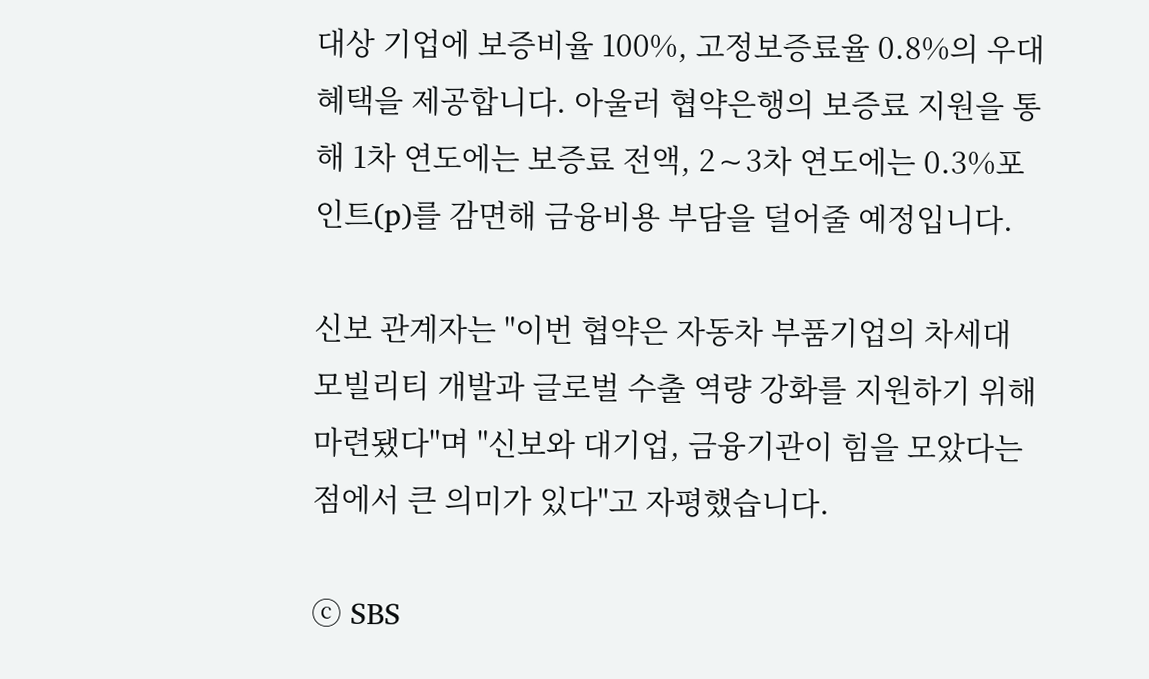대상 기업에 보증비율 100%, 고정보증료율 0.8%의 우대 혜택을 제공합니다. 아울러 협약은행의 보증료 지원을 통해 1차 연도에는 보증료 전액, 2∼3차 연도에는 0.3%포인트(p)를 감면해 금융비용 부담을 덜어줄 예정입니다.

신보 관계자는 "이번 협약은 자동차 부품기업의 차세대 모빌리티 개발과 글로벌 수출 역량 강화를 지원하기 위해 마련됐다"며 "신보와 대기업, 금융기관이 힘을 모았다는 점에서 큰 의미가 있다"고 자평했습니다.

ⓒ SBS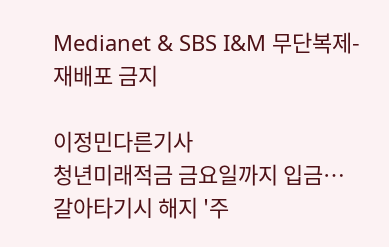Medianet & SBS I&M 무단복제-재배포 금지

이정민다른기사
청년미래적금 금요일까지 입금…갈아타기시 해지 '주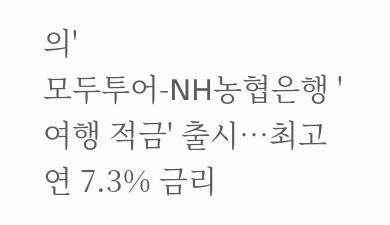의'
모두투어-NH농협은행 '여행 적금' 출시…최고 연 7.3% 금리